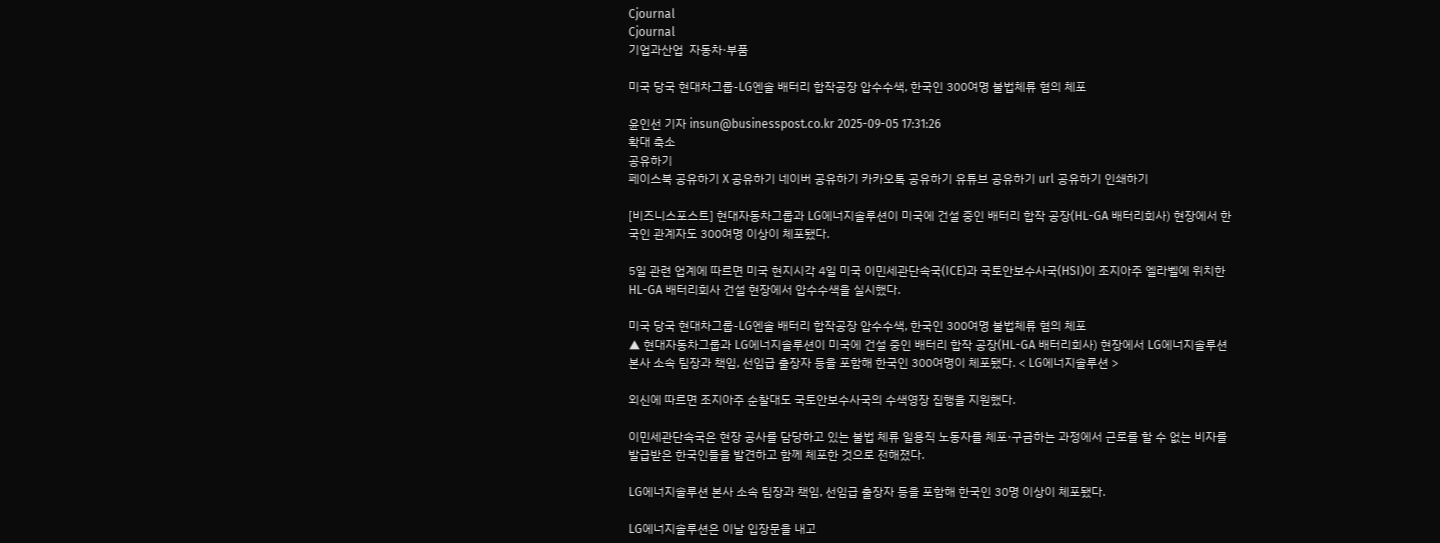Cjournal
Cjournal
기업과산업  자동차·부품

미국 당국 현대차그룹-LG엔솔 배터리 합작공장 압수수색, 한국인 300여명 불법체류 혐의 체포

윤인선 기자 insun@businesspost.co.kr 2025-09-05 17:31:26
확대 축소
공유하기
페이스북 공유하기 X 공유하기 네이버 공유하기 카카오톡 공유하기 유튜브 공유하기 url 공유하기 인쇄하기

[비즈니스포스트] 현대자동차그룹과 LG에너지솔루션이 미국에 건설 중인 배터리 합작 공장(HL-GA 배터리회사) 현장에서 한국인 관계자도 300여명 이상이 체포됐다.

5일 관련 업계에 따르면 미국 현지시각 4일 미국 이민세관단속국(ICE)과 국토안보수사국(HSI)이 조지아주 엘라벨에 위치한 HL-GA 배터리회사 건설 현장에서 압수수색을 실시했다.

미국 당국 현대차그룹-LG엔솔 배터리 합작공장 압수수색, 한국인 300여명 불법체류 혐의 체포
▲ 현대자동차그룹과 LG에너지솔루션이 미국에 건설 중인 배터리 합작 공장(HL-GA 배터리회사) 현장에서 LG에너지솔루션 본사 소속 팀장과 책임, 선임급 출장자 등을 포함해 한국인 300여명이 체포됐다. < LG에너지솔루션 >

외신에 따르면 조지아주 순찰대도 국토안보수사국의 수색영장 집행을 지원했다.

이민세관단속국은 현장 공사를 담당하고 있는 불법 체류 일용직 노동자를 체포·구금하는 과정에서 근로를 할 수 없는 비자를 발급받은 한국인들을 발견하고 함께 체포한 것으로 전해졌다.

LG에너지솔루션 본사 소속 팀장과 책임, 선임급 출장자 등을 포함해 한국인 30명 이상이 체포됐다.

LG에너지솔루션은 이날 입장문을 내고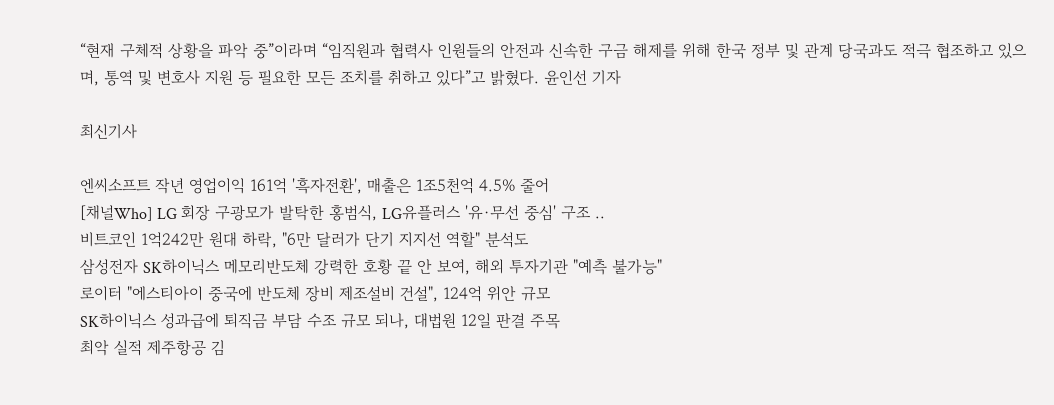“현재 구체적 상황을 파악 중”이라며 “임직원과 협력사 인원들의 안전과 신속한 구금 해제를 위해 한국 정부 및 관계 당국과도 적극 협조하고 있으며, 통역 및 변호사 지원 등 필요한 모든 조치를 취하고 있다”고 밝혔다. 윤인선 기자

최신기사

엔씨소프트 작년 영업이익 161억 '흑자전환', 매출은 1조5천억 4.5% 줄어
[채널Who] LG 회장 구광모가 발탁한 홍범식, LG유플러스 '유·무선 중심' 구조 ..
비트코인 1억242만 원대 하락, "6만 달러가 단기 지지선 역할" 분석도
삼성전자 SK하이닉스 메모리반도체 강력한 호황 끝 안 보여, 해외 투자기관 "예측 불가능"
로이터 "에스티아이 중국에 반도체 장비 제조설비 건설", 124억 위안 규모
SK하이닉스 성과급에 퇴직금 부담 수조 규모 되나, 대법원 12일 판결 주목
최악 실적 제주항공 김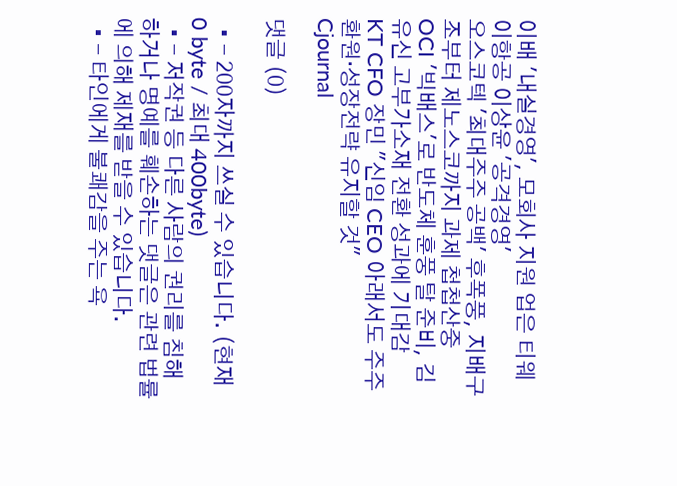이배 '내실경영', 모회사 지원 업은 티웨이항공 이상윤 '공격경영'
오스코텍 '최대주주 공백' 후폭풍, 지배구조부터 제노스코까지 과제 첩첩산중
OCI '빅배스'로 반도체 훈풍 탈 준비, 김유신 고부가소재 전환 성과에 기대감
KT CFO 장민 "신임 CEO 아래서도 주주환원·성장전략 유지할 것"
Cjournal

댓글 (0)

  • - 200자까지 쓰실 수 있습니다. (현재 0 byte / 최대 400byte)
  • - 저작권 등 다른 사람의 권리를 침해하거나 명예를 훼손하는 댓글은 관련 법률에 의해 제재를 받을 수 있습니다.
  • - 타인에게 불쾌감을 주는 욕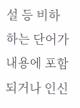설 등 비하하는 단어가 내용에 포함되거나 인신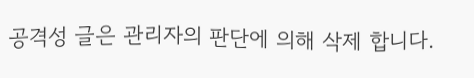공격성 글은 관리자의 판단에 의해 삭제 합니다.